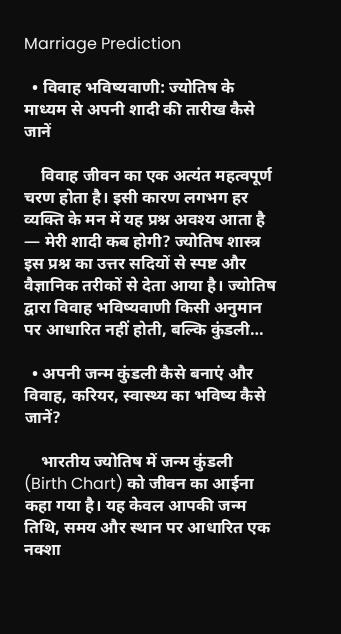Marriage Prediction

  • विवाह भविष्यवाणी: ज्योतिष के माध्यम से अपनी शादी की तारीख कैसे जानें

    विवाह जीवन का एक अत्यंत महत्वपूर्ण चरण होता है। इसी कारण लगभग हर व्यक्ति के मन में यह प्रश्न अवश्य आता है — मेरी शादी कब होगी? ज्योतिष शास्त्र इस प्रश्न का उत्तर सदियों से स्पष्ट और वैज्ञानिक तरीकों से देता आया है। ज्योतिष द्वारा विवाह भविष्यवाणी किसी अनुमान पर आधारित नहीं होती, बल्कि कुंडली…

  • अपनी जन्म कुंडली कैसे बनाएं और विवाह, करियर, स्वास्थ्य का भविष्य कैसे जानें?

    भारतीय ज्योतिष में जन्म कुंडली (Birth Chart) को जीवन का आईना कहा गया है। यह केवल आपकी जन्म तिथि, समय और स्थान पर आधारित एक नक्शा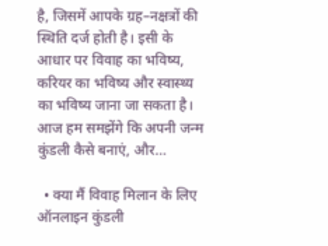है, जिसमें आपके ग्रह–नक्षत्रों की स्थिति दर्ज होती है। इसी के आधार पर विवाह का भविष्य, करियर का भविष्य और स्वास्थ्य का भविष्य जाना जा सकता है। आज हम समझेंगे कि अपनी जन्म कुंडली कैसे बनाएं, और…

  • क्या मैं विवाह मिलान के लिए ऑनलाइन कुंडली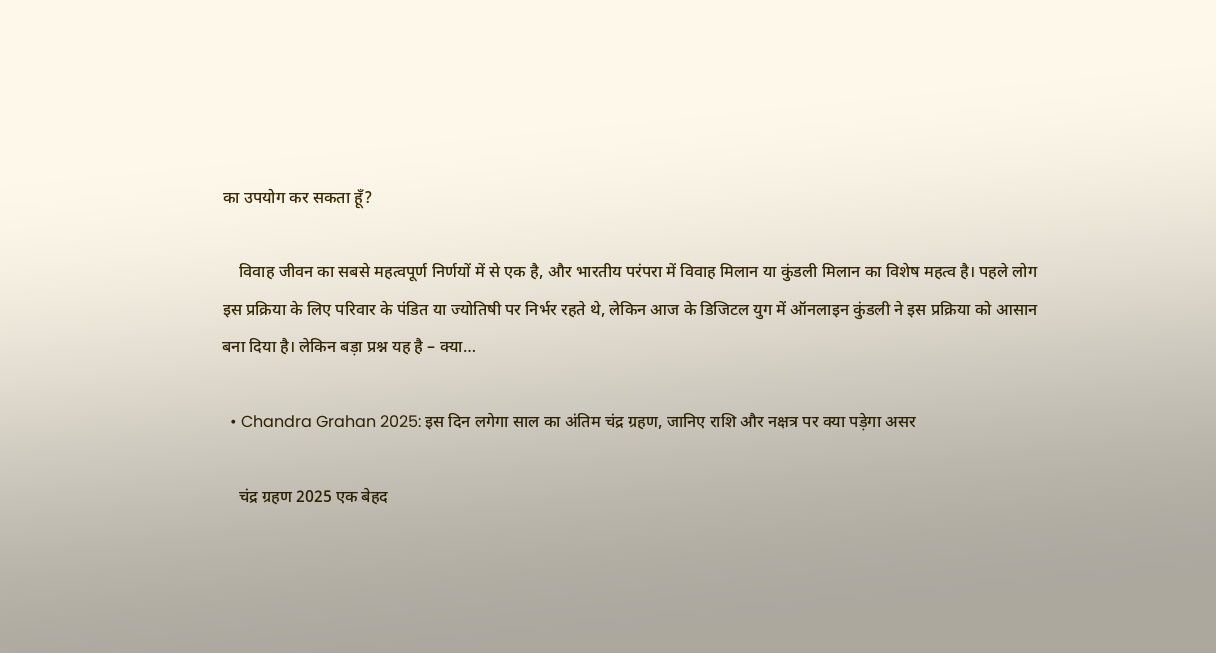का उपयोग कर सकता हूँ?

    विवाह जीवन का सबसे महत्वपूर्ण निर्णयों में से एक है, और भारतीय परंपरा में विवाह मिलान या कुंडली मिलान का विशेष महत्व है। पहले लोग इस प्रक्रिया के लिए परिवार के पंडित या ज्योतिषी पर निर्भर रहते थे, लेकिन आज के डिजिटल युग में ऑनलाइन कुंडली ने इस प्रक्रिया को आसान बना दिया है। लेकिन बड़ा प्रश्न यह है – क्या…

  • Chandra Grahan 2025: इस दिन लगेगा साल का अंतिम चंद्र ग्रहण, जानिए राशि और नक्षत्र पर क्या पड़ेगा असर

    चंद्र ग्रहण 2025 एक बेहद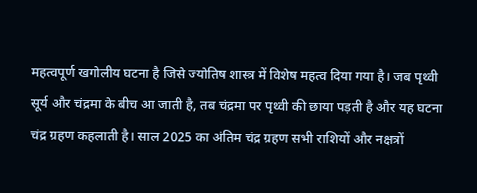महत्वपूर्ण खगोलीय घटना है जिसे ज्योतिष शास्त्र में विशेष महत्व दिया गया है। जब पृथ्वी सूर्य और चंद्रमा के बीच आ जाती है, तब चंद्रमा पर पृथ्वी की छाया पड़ती है और यह घटना चंद्र ग्रहण कहलाती है। साल 2025 का अंतिम चंद्र ग्रहण सभी राशियों और नक्षत्रों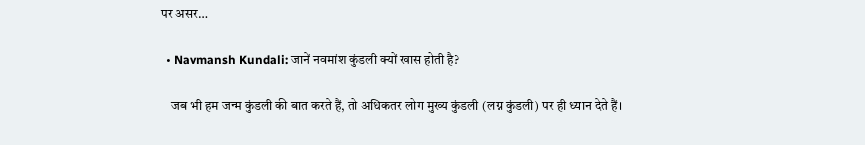पर असर…

  • Navmansh Kundali: जानें नवमांश कुंडली क्यों खास होती है?

    जब भी हम जन्म कुंडली की बात करते हैं, तो अधिकतर लोग मुख्य कुंडली (लग्न कुंडली) पर ही ध्यान देते हैं।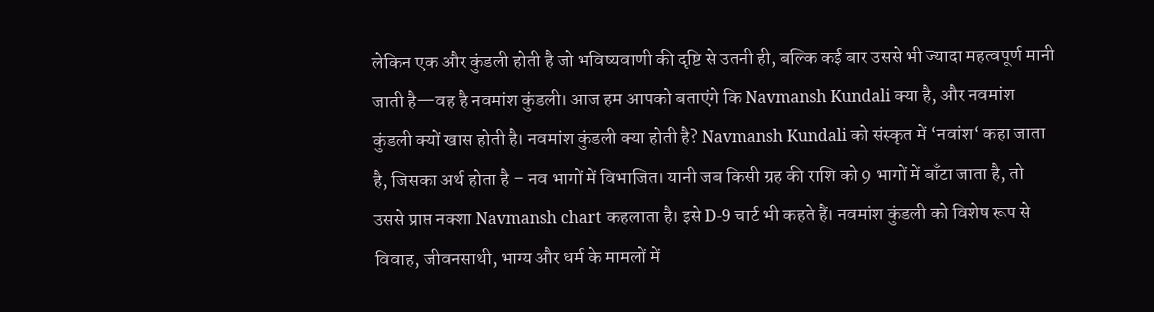लेकिन एक और कुंडली होती है जो भविष्यवाणी की दृष्टि से उतनी ही, बल्कि कई बार उससे भी ज्यादा महत्वपूर्ण मानी जाती है—वह है नवमांश कुंडली। आज हम आपको बताएंगे कि Navmansh Kundali क्या है, और नवमांश कुंडली क्यों खास होती है। नवमांश कुंडली क्या होती है? Navmansh Kundali को संस्कृत में ‘नवांश‘ कहा जाता है, जिसका अर्थ होता है – नव भागों में विभाजित। यानी जब किसी ग्रह की राशि को 9 भागों में बाँटा जाता है, तो उससे प्राप्त नक्शा Navmansh chart कहलाता है। इसे D-9 चार्ट भी कहते हैं। नवमांश कुंडली को विशेष रूप से विवाह, जीवनसाथी, भाग्य और धर्म के मामलों में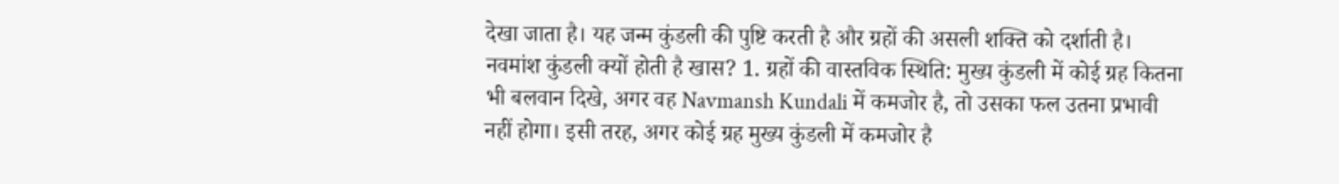देखा जाता है। यह जन्म कुंडली की पुष्टि करती है और ग्रहों की असली शक्ति को दर्शाती है। नवमांश कुंडली क्यों होती है खास? 1. ग्रहों की वास्तविक स्थिति: मुख्य कुंडली में कोई ग्रह कितना भी बलवान दिखे, अगर वह Navmansh Kundali में कमजोर है, तो उसका फल उतना प्रभावी नहीं होगा। इसी तरह, अगर कोई ग्रह मुख्य कुंडली में कमजोर है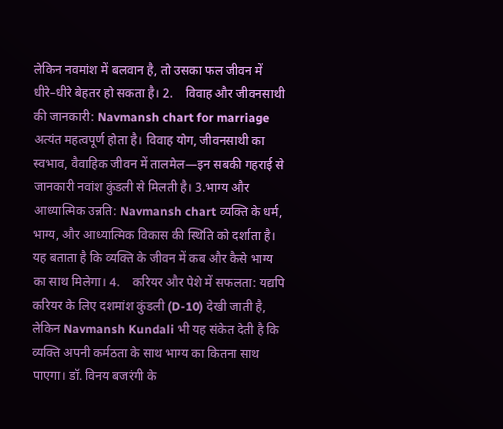लेकिन नवमांश में बलवान है, तो उसका फल जीवन में धीरे–धीरे बेहतर हो सकता है। 2.    विवाह और जीवनसाथी की जानकारी: Navmansh chart for marriage अत्यंत महत्वपूर्ण होता है। विवाह योग, जीवनसाथी का स्वभाव, वैवाहिक जीवन में तालमेल—इन सबकी गहराई से जानकारी नवांश कुंडली से मिलती है। 3.भाग्य और आध्यात्मिक उन्नति: Navmansh chart व्यक्ति के धर्म, भाग्य, और आध्यात्मिक विकास की स्थिति को दर्शाता है। यह बताता है कि व्यक्ति के जीवन में कब और कैसे भाग्य का साथ मिलेगा। 4.    करियर और पेशे में सफलता: यद्यपि करियर के लिए दशमांश कुंडली (D-10) देखी जाती है, लेकिन Navmansh Kundali भी यह संकेत देती है कि व्यक्ति अपनी कर्मठता के साथ भाग्य का कितना साथ पाएगा। डॉ. विनय बजरंगी के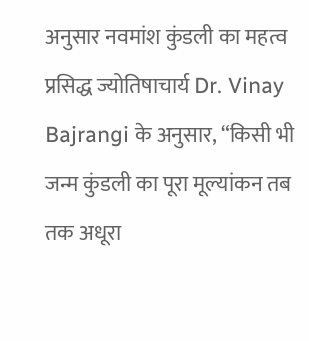अनुसार नवमांश कुंडली का महत्व प्रसिद्ध ज्योतिषाचार्य Dr. Vinay Bajrangi के अनुसार, “किसी भी जन्म कुंडली का पूरा मूल्यांकन तब तक अधूरा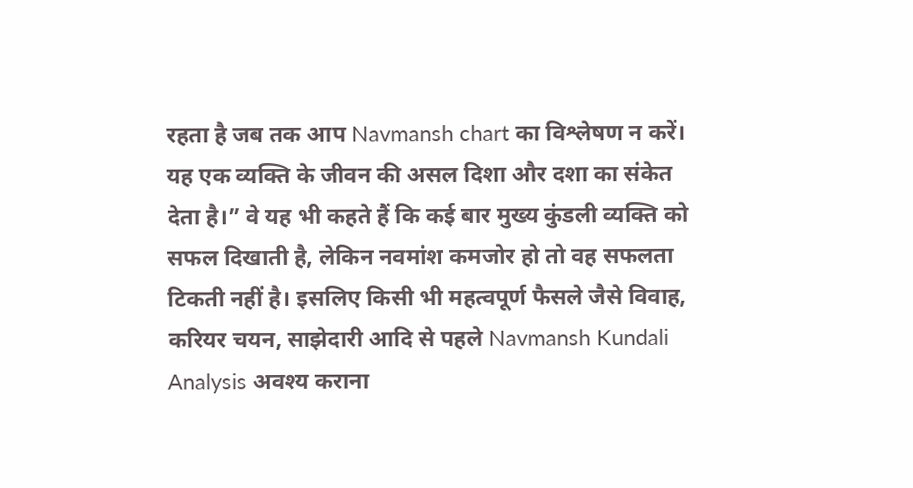रहता है जब तक आप Navmansh chart का विश्लेषण न करें। यह एक व्यक्ति के जीवन की असल दिशा और दशा का संकेत देता है।” वे यह भी कहते हैं कि कई बार मुख्य कुंडली व्यक्ति को सफल दिखाती है, लेकिन नवमांश कमजोर हो तो वह सफलता टिकती नहीं है। इसलिए किसी भी महत्वपूर्ण फैसले जैसे विवाह, करियर चयन, साझेदारी आदि से पहले Navmansh Kundali Analysis अवश्य कराना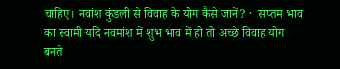चाहिए। नवांश कुंडली से विवाह के योग कैसे जानें? ·  सप्तम भाव का स्वामी यदि नवमांश में शुभ भाव में हो तो अच्छे विवाह योग बनते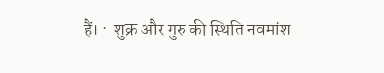हैं। ·  शुक्र और गुरु की स्थिति नवमांश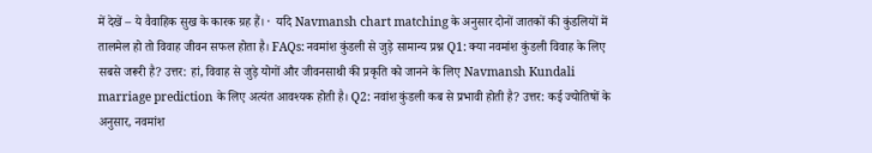में देखें – ये वैवाहिक सुख के कारक ग्रह हैं। ·  यदि Navmansh chart matching के अनुसार दोनों जातकों की कुंडलियों में तालमेल हो तो विवाह जीवन सफल होता है। FAQs: नवमांश कुंडली से जुड़े सामान्य प्रश्न Q1: क्या नवमांश कुंडली विवाह के लिए सबसे जरूरी है? उत्तर: हां, विवाह से जुड़े योगों और जीवनसाथी की प्रकृति को जानने के लिए Navmansh Kundali marriage prediction के लिए अत्यंत आवश्यक होती है। Q2: नवांश कुंडली कब से प्रभावी होती है? उत्तर: कई ज्योतिषों के अनुसार, नवमांश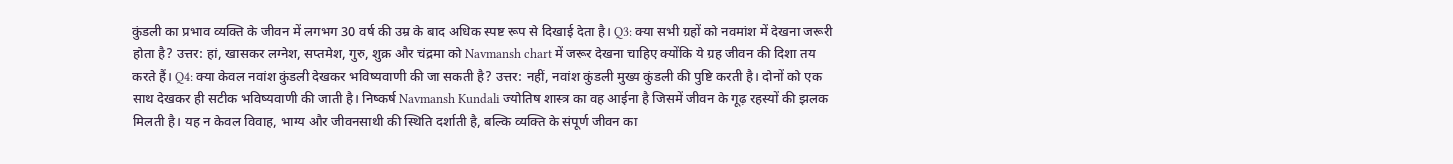कुंडली का प्रभाव व्यक्ति के जीवन में लगभग 30 वर्ष की उम्र के बाद अधिक स्पष्ट रूप से दिखाई देता है। Q3: क्या सभी ग्रहों को नवमांश में देखना जरूरी होता है? उत्तर: हां, खासकर लग्नेश, सप्तमेश, गुरु, शुक्र और चंद्रमा को Navmansh chart में जरूर देखना चाहिए क्योंकि ये ग्रह जीवन की दिशा तय करते हैं। Q4: क्या केवल नवांश कुंडली देखकर भविष्यवाणी की जा सकती है? उत्तर: नहीं, नवांश कुंडली मुख्य कुंडली की पुष्टि करती है। दोनों को एक साथ देखकर ही सटीक भविष्यवाणी की जाती है। निष्कर्ष Navmansh Kundali ज्योतिष शास्त्र का वह आईना है जिसमें जीवन के गूढ़ रहस्यों की झलक मिलती है। यह न केवल विवाह, भाग्य और जीवनसाथी की स्थिति दर्शाती है, बल्कि व्यक्ति के संपूर्ण जीवन का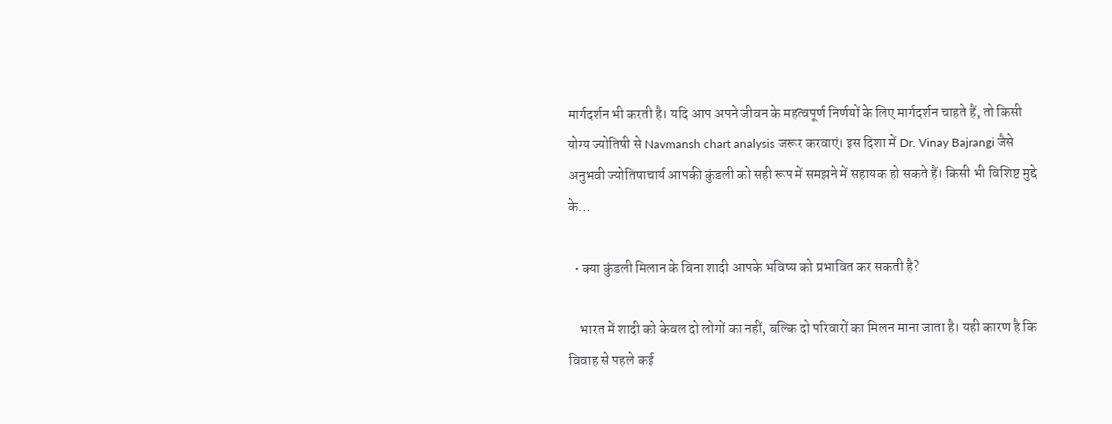मार्गदर्शन भी करती है। यदि आप अपने जीवन के महत्वपूर्ण निर्णयों के लिए मार्गदर्शन चाहते हैं, तो किसी योग्य ज्योतिषी से Navmansh chart analysis जरूर करवाएं। इस दिशा में Dr. Vinay Bajrangi जैसे अनुभवी ज्योतिषाचार्य आपकी कुंडली को सही रूप में समझने में सहायक हो सकते हैं। किसी भी विशिष्ट मुद्दे के…

  • क्या कुंडली मिलान के बिना शादी आपके भविष्य को प्रभावित कर सकती है?

    भारत में शादी को केवल दो लोगों का नहीं, बल्कि दो परिवारों का मिलन माना जाता है। यही कारण है कि विवाह से पहले कई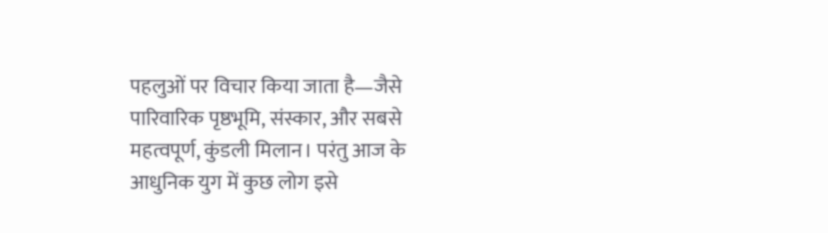पहलुओं पर विचार किया जाता है—जैसे पारिवारिक पृष्ठभूमि, संस्कार, और सबसे महत्वपूर्ण, कुंडली मिलान। परंतु आज के आधुनिक युग में कुछ लोग इसे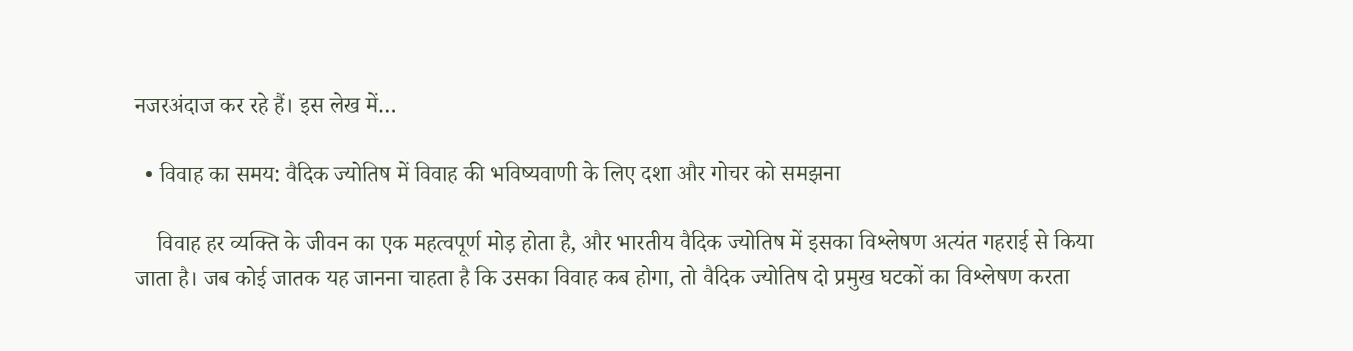नजरअंदाज कर रहे हैं। इस लेख में…

  • विवाह का समय: वैदिक ज्योतिष में विवाह की भविष्यवाणी के लिए दशा और गोचर को समझना

    विवाह हर व्यक्ति के जीवन का एक महत्वपूर्ण मोड़ होता है, और भारतीय वैदिक ज्योतिष में इसका विश्लेषण अत्यंत गहराई से किया जाता है। जब कोई जातक यह जानना चाहता है कि उसका विवाह कब होगा, तो वैदिक ज्योतिष दो प्रमुख घटकों का विश्लेषण करता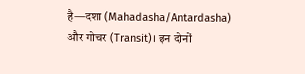है—दशा (Mahadasha/Antardasha) और गोचर (Transit)। इन दोनों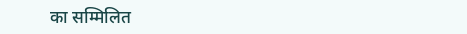का सम्मिलित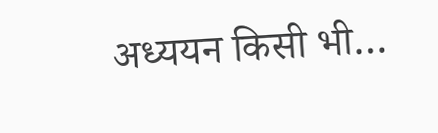अध्ययन किसी भी…